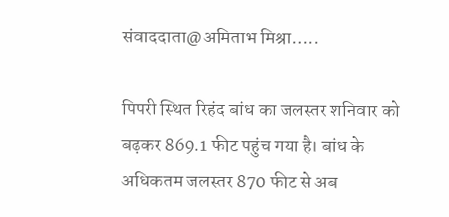संवाददाता@अमिताभ मिश्रा…..

पिपरी स्थित रिहंद बांध का जलस्तर शनिवार को बढ़कर 869.1 फीट पहुंच गया है। बांध के अधिकतम जलस्तर 870 फीट से अब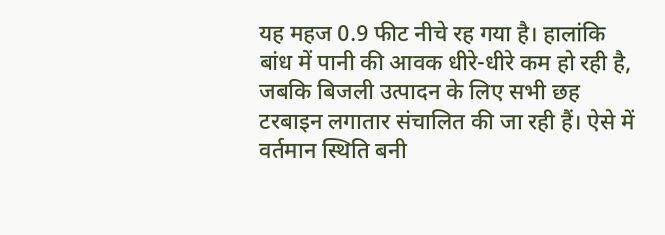यह महज 0.9 फीट नीचे रह गया है। हालांकि बांध में पानी की आवक धीरे-धीरे कम हो रही है, जबकि बिजली उत्पादन के लिए सभी छह टरबाइन लगातार संचालित की जा रही हैं। ऐसे में वर्तमान स्थिति बनी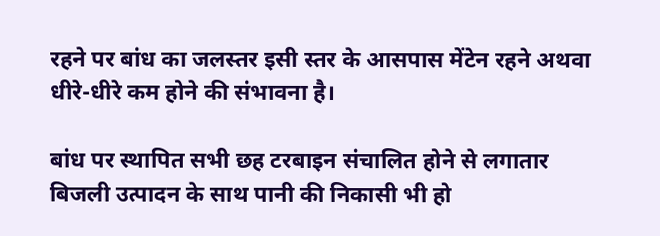रहने पर बांध का जलस्तर इसी स्तर के आसपास मेंटेन रहने अथवा धीरे-धीरे कम होने की संभावना है।

बांध पर स्थापित सभी छह टरबाइन संचालित होने से लगातार बिजली उत्पादन के साथ पानी की निकासी भी हो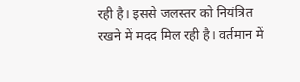रही है। इससे जलस्तर को नियंत्रित रखने में मदद मिल रही है। वर्तमान में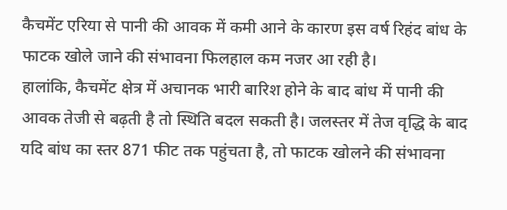कैचमेंट एरिया से पानी की आवक में कमी आने के कारण इस वर्ष रिहंद बांध के फाटक खोले जाने की संभावना फिलहाल कम नजर आ रही है।
हालांकि, कैचमेंट क्षेत्र में अचानक भारी बारिश होने के बाद बांध में पानी की आवक तेजी से बढ़ती है तो स्थिति बदल सकती है। जलस्तर में तेज वृद्धि के बाद यदि बांध का स्तर 871 फीट तक पहुंचता है, तो फाटक खोलने की संभावना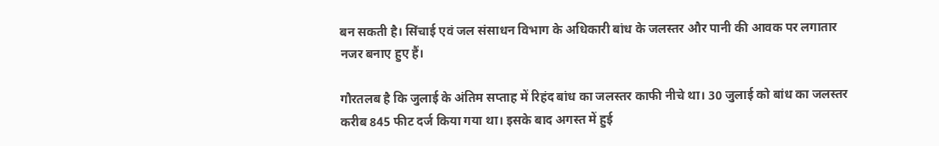बन सकती है। सिंचाई एवं जल संसाधन विभाग के अधिकारी बांध के जलस्तर और पानी की आवक पर लगातार नजर बनाए हुए हैं।

गौरतलब है कि जुलाई के अंतिम सप्ताह में रिहंद बांध का जलस्तर काफी नीचे था। 30 जुलाई को बांध का जलस्तर करीब 845 फीट दर्ज किया गया था। इसके बाद अगस्त में हुई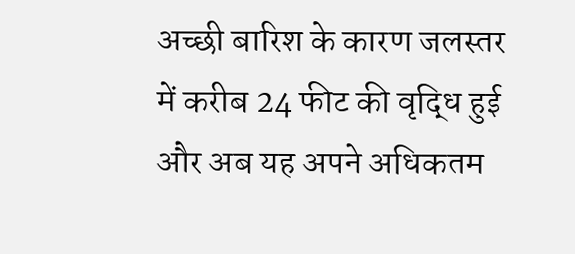अच्छी बारिश के कारण जलस्तर में करीब 24 फीट की वृद्धि हुई और अब यह अपने अधिकतम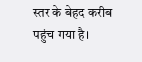स्तर के बेहद करीब पहुंच गया है।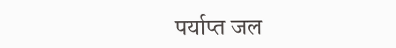पर्याप्त जल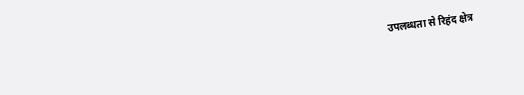उपलब्धता से रिहंद क्षेत्र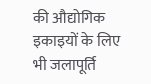की औद्योगिक इकाइयों के लिए भी जलापूर्ति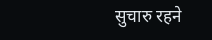सुचारु रहने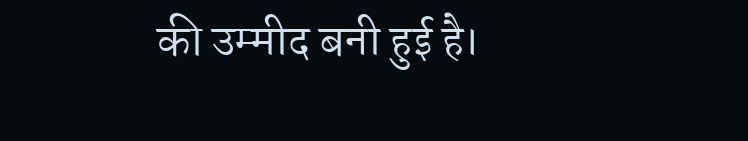की उम्मीद बनी हुई है।